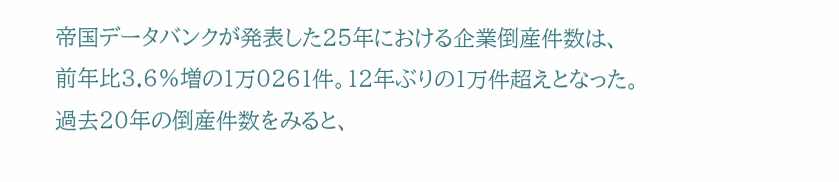帝国データバンクが発表した25年における企業倒産件数は、
前年比3.6%増の1万0261件。12年ぶりの1万件超えとなった。
過去20年の倒産件数をみると、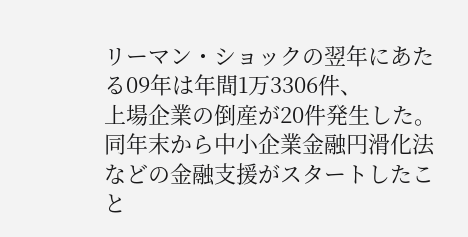リーマン・ショックの翌年にあたる09年は年間1万3306件、
上場企業の倒産が20件発生した。
同年末から中小企業金融円滑化法などの金融支援がスタートしたこと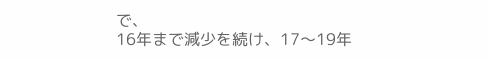で、
16年まで減少を続け、17〜19年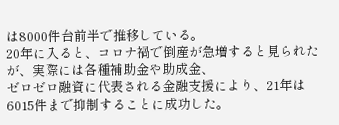は8000件台前半で推移している。
20年に入ると、コロナ禍で倒産が急増すると見られたが、実際には各種補助金や助成金、
ゼロゼロ融資に代表される金融支援により、21年は6015件まで抑制することに成功した。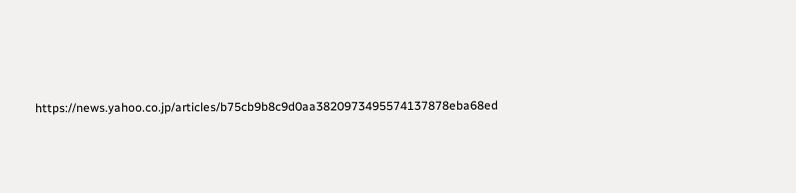https://news.yahoo.co.jp/articles/b75cb9b8c9d0aa3820973495574137878eba68ed